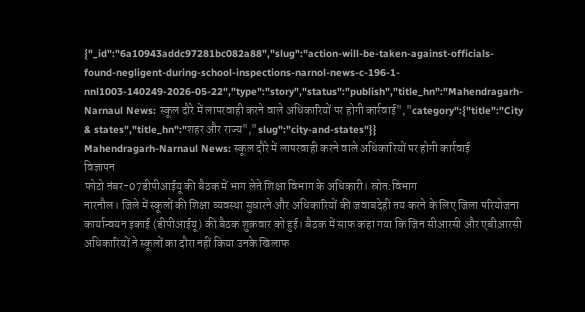{"_id":"6a10943addc97281bc082a88","slug":"action-will-be-taken-against-officials-found-negligent-during-school-inspections-narnol-news-c-196-1-nnl1003-140249-2026-05-22","type":"story","status":"publish","title_hn":"Mahendragarh-Narnaul News: स्कूल दौरे में लापरवाही करने वाले अधिकारियों पर होगी कार्रवाई","category":{"title":"City & states","title_hn":"शहर और राज्य","slug":"city-and-states"}}
Mahendragarh-Narnaul News: स्कूल दौरे में लापरवाही करने वाले अधिकारियों पर होगी कार्रवाई
विज्ञापन
फोटो नंबर-07डीपीआईयू की बैठक में भाग लेते शिक्षा विभाग के अधिकारी। स्रोत:विभाग
नारनौल। जिले में स्कूलों की शिक्षा व्यवस्था सुधारने और अधिकारियों की जवाबदेही तय करने के लिए जिला परियोजना कार्यान्वयन इकाई (डीपीआईयू) की बैठक शुक्रवार को हुई। बैठक में साफ कहा गया कि जिन सीआरसी और एबीआरसी अधिकारियों ने स्कूलों का दौरा नहीं किया उनके खिलाफ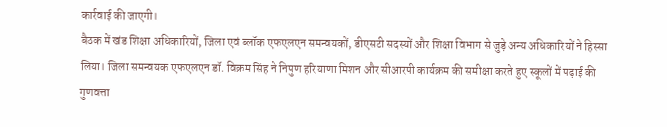कार्रवाई की जाएगी।
बैठक में खंड शिक्षा अधिकारियों, जिला एवं ब्लॉक एफएलएन समन्वयकों, डीएसटी सदस्यों और शिक्षा विभाग से जुड़े अन्य अधिकारियों ने हिस्सा लिया। जिला समन्वयक एफएलएन डॉ. विक्रम सिंह ने निपुण हरियाणा मिशन और सीआरपी कार्यक्रम की समीक्षा करते हुए स्कूलों में पढ़ाई की गुणवत्ता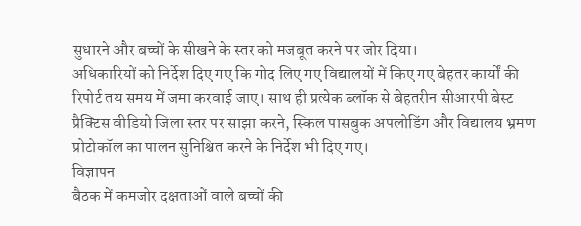सुधारने और बच्चों के सीखने के स्तर को मजबूत करने पर जोर दिया।
अधिकारियों को निर्देश दिए गए कि गोद लिए गए विद्यालयों में किए गए बेहतर कार्यों की रिपोर्ट तय समय में जमा करवाई जाए। साथ ही प्रत्येक ब्लॉक से बेहतरीन सीआरपी बेस्ट प्रैक्टिस वीडियो जिला स्तर पर साझा करने, स्किल पासबुक अपलोडिंग और विद्यालय भ्रमण प्रोटोकॉल का पालन सुनिश्चित करने के निर्देश भी दिए गए।
विज्ञापन
बैठक में कमजोर दक्षताओं वाले बच्चों की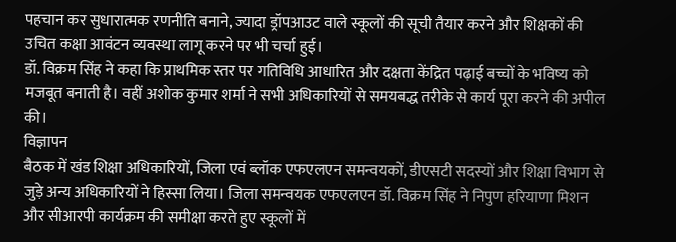पहचान कर सुधारात्मक रणनीति बनाने, ज्यादा ड्रॉपआउट वाले स्कूलों की सूची तैयार करने और शिक्षकों की उचित कक्षा आवंटन व्यवस्था लागू करने पर भी चर्चा हुई।
डॉ. विक्रम सिंह ने कहा कि प्राथमिक स्तर पर गतिविधि आधारित और दक्षता केंद्रित पढ़ाई बच्चों के भविष्य को मजबूत बनाती है। वहीं अशोक कुमार शर्मा ने सभी अधिकारियों से समयबद्ध तरीके से कार्य पूरा करने की अपील की।
विज्ञापन
बैठक में खंड शिक्षा अधिकारियों, जिला एवं ब्लॉक एफएलएन समन्वयकों, डीएसटी सदस्यों और शिक्षा विभाग से जुड़े अन्य अधिकारियों ने हिस्सा लिया। जिला समन्वयक एफएलएन डॉ. विक्रम सिंह ने निपुण हरियाणा मिशन और सीआरपी कार्यक्रम की समीक्षा करते हुए स्कूलों में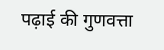पढ़ाई की गुणवत्ता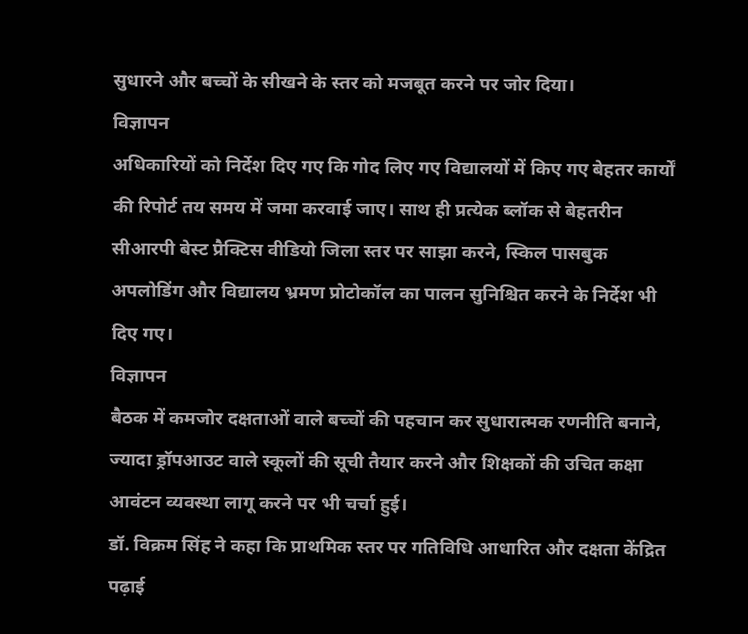सुधारने और बच्चों के सीखने के स्तर को मजबूत करने पर जोर दिया।
विज्ञापन
अधिकारियों को निर्देश दिए गए कि गोद लिए गए विद्यालयों में किए गए बेहतर कार्यों की रिपोर्ट तय समय में जमा करवाई जाए। साथ ही प्रत्येक ब्लॉक से बेहतरीन सीआरपी बेस्ट प्रैक्टिस वीडियो जिला स्तर पर साझा करने, स्किल पासबुक अपलोडिंग और विद्यालय भ्रमण प्रोटोकॉल का पालन सुनिश्चित करने के निर्देश भी दिए गए।
विज्ञापन
बैठक में कमजोर दक्षताओं वाले बच्चों की पहचान कर सुधारात्मक रणनीति बनाने, ज्यादा ड्रॉपआउट वाले स्कूलों की सूची तैयार करने और शिक्षकों की उचित कक्षा आवंटन व्यवस्था लागू करने पर भी चर्चा हुई।
डॉ. विक्रम सिंह ने कहा कि प्राथमिक स्तर पर गतिविधि आधारित और दक्षता केंद्रित पढ़ाई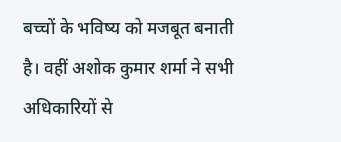बच्चों के भविष्य को मजबूत बनाती है। वहीं अशोक कुमार शर्मा ने सभी अधिकारियों से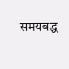समयबद्ध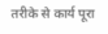तरीके से कार्य पूरा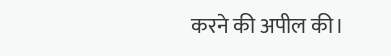करने की अपील की।